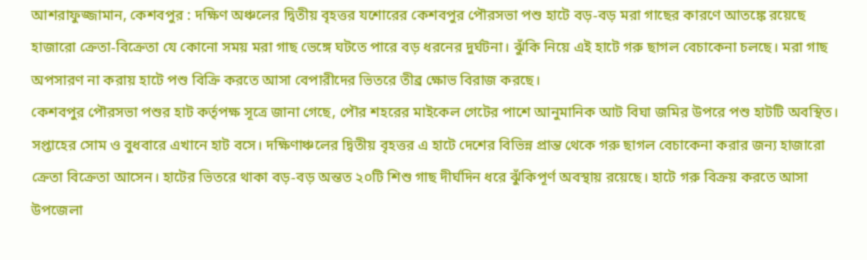আশরাফুজ্জামান, কেশবপুর : দক্ষিণ অঞ্চলের দ্বিতীয় বৃহত্তর যশোরের কেশবপুর পৌরসভা পশু হাটে বড়-বড় মরা গাছের কারণে আতঙ্কে রয়েছে হাজারো ক্রেতা-বিক্রেতা যে কোনো সময় মরা গাছ ভেঙ্গে ঘটতে পারে বড় ধরনের দুর্ঘটনা। ঝুঁকি নিয়ে এই হাটে গরু ছাগল বেচাকেনা চলছে। মরা গাছ অপসারণ না করায় হাটে পশু বিক্রি করতে আসা বেপারীদের ভিতরে তীব্র ক্ষোভ বিরাজ করছে।
কেশবপুর পৌরসভা পশুর হাট কর্তৃপক্ষ সূত্রে জানা গেছে, পৌর শহরের মাইকেল গেটের পাশে আনুমানিক আট বিঘা জমির উপরে পশু হাটটি অবস্থিত। সপ্তাহের সোম ও বুধবারে এখানে হাট বসে। দক্ষিণাঞ্চলের দ্বিতীয় বৃহত্তর এ হাটে দেশের বিভিন্ন প্রান্ত থেকে গরু ছাগল বেচাকেনা করার জন্য হাজারো ক্রেতা বিক্রেতা আসেন। হাটের ভিতরে থাকা বড়-বড় অন্তত ২০টি শিশু গাছ দীর্ঘদিন ধরে ঝুঁকিপূর্ণ অবস্থায় রয়েছে। হাটে গরু বিক্রয় করতে আসা উপজেলা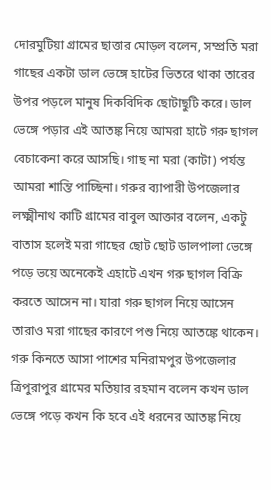দোরমুটিয়া গ্রামের ছাত্তার মোড়ল বলেন, সম্প্রতি মরা গাছের একটা ডাল ভেঙ্গে হাটের ভিতরে থাকা তারের উপর পড়লে মানুষ দিকবিদিক ছোটাছুটি করে। ডাল ভেঙ্গে পড়ার এই আতঙ্ক নিয়ে আমরা হাটে গরু ছাগল বেচাকেনা করে আসছি। গাছ না মরা (কাটা) পর্যন্ত আমরা শান্তি পাচ্ছিনা। গরুর ব্যাপারী উপজেলার লক্ষ্মীনাথ কাটি গ্রামের বাবুল আক্তার বলেন, একটু বাতাস হলেই মরা গাছের ছোট ছোট ডালপালা ভেঙ্গে পড়ে ভয়ে অনেকেই এহাটে এখন গরু ছাগল বিক্রি করতে আসেন না। যারা গরু ছাগল নিয়ে আসেন তারাও মরা গাছের কারণে পশু নিয়ে আতঙ্কে থাকেন। গরু কিনতে আসা পাশের মনিরামপুর উপজেলার ত্রিপুরাপুর গ্রামের মতিয়ার রহমান বলেন কখন ডাল ভেঙ্গে পড়ে কখন কি হবে এই ধরনের আতঙ্ক নিয়ে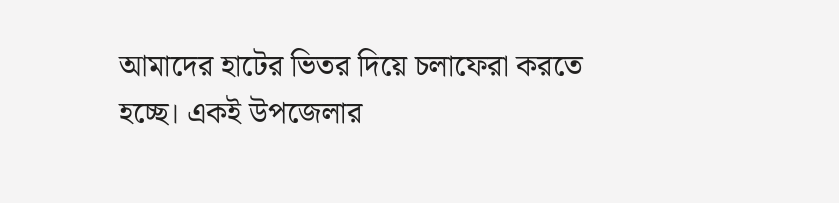আমাদের হাটের ভিতর দিয়ে চলাফেরা করতে হচ্ছে। একই উপজেলার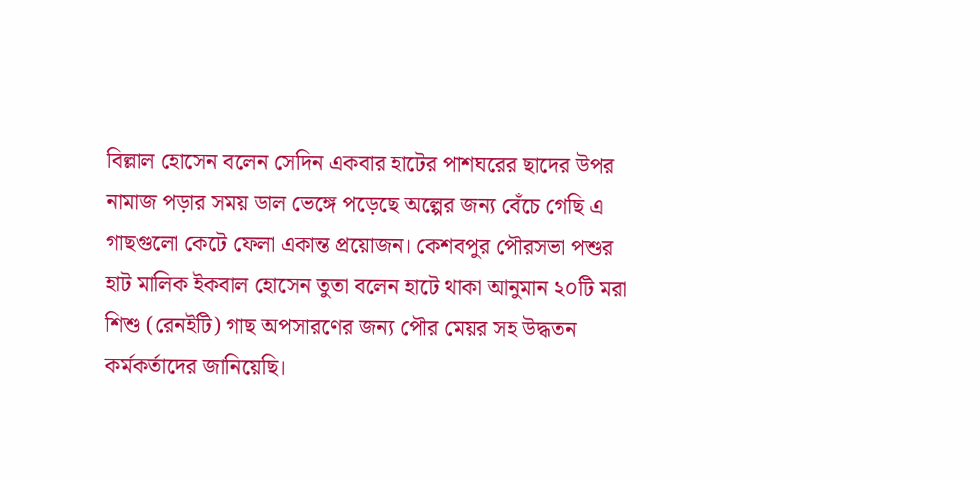বিল্লাল হোসেন বলেন সেদিন একবার হাটের পাশঘরের ছাদের উপর নামাজ পড়ার সময় ডাল ভেঙ্গে পড়েছে অল্পের জন্য বেঁচে গেছি এ গাছগুলো কেটে ফেলা একান্ত প্রয়োজন। কেশবপুর পৌরসভা পশুর হাট মালিক ইকবাল হোসেন তুতা বলেন হাটে থাকা আনুমান ২০টি মরা শিশু (রেনইটি) গাছ অপসারণের জন্য পৌর মেয়র সহ উদ্ধতন কর্মকর্তাদের জানিয়েছি।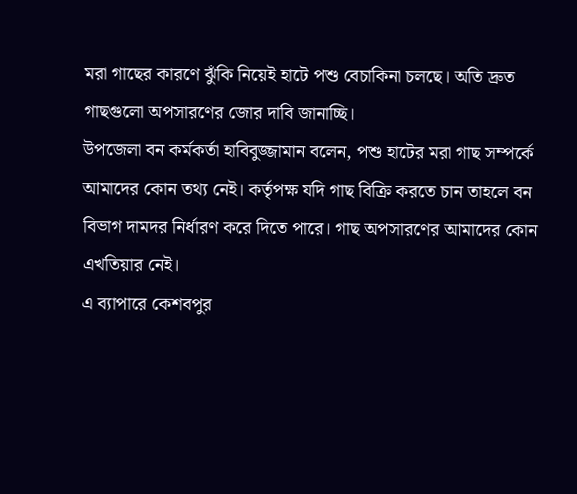মরা গাছের কারণে ঝুঁকি নিয়েই হাটে পশু বেচাকিনা চলছে। অতি দ্রুত গাছগুলো অপসারণের জোর দাবি জানাচ্ছি।
উপজেলা বন কর্মকর্তা হাবিবুজ্জামান বলেন, পশু হাটের মরা গাছ সম্পর্কে আমাদের কোন তথ্য নেই। কর্তৃপক্ষ যদি গাছ বিক্রি করতে চান তাহলে বন বিভাগ দামদর নির্ধারণ করে দিতে পারে। গাছ অপসারণের আমাদের কোন এখতিয়ার নেই।
এ ব্যাপারে কেশবপুর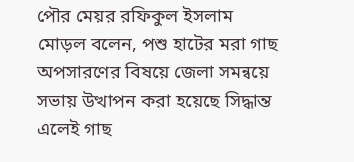পৌর মেয়র রফিকুল ইসলাম মোড়ল বলেন, পশু হাটের মরা গাছ অপসারণের বিষয়ে জেলা সমন্বয়ে সভায় উত্থাপন করা হয়েছে সিদ্ধান্ত এলেই গাছ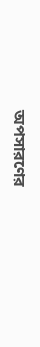অপসারণের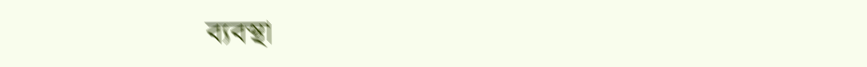ব্যবস্থা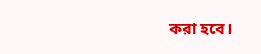করা হবে।